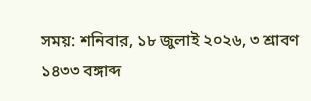সময়: শনিবার, ১৮ জুলাই ২০২৬, ৩ শ্রাবণ ১৪৩৩ বঙ্গাব্দ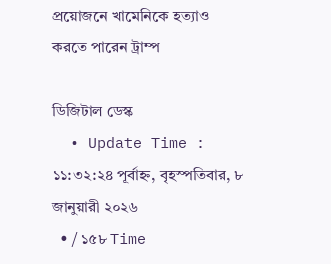প্রয়োজনে খামেনিকে হত্যাও করতে পারেন ট্রাম্প

ডিজিটাল ডেস্ক
  • Update Time : ১১:৩২:২৪ পূর্বাহ্ন, বৃহস্পতিবার, ৮ জানুয়ারী ২০২৬
  • / ১৫৮ Time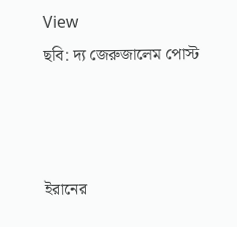View
ছবি: দ্য জেরুজালেম পোস্ট



ইরানের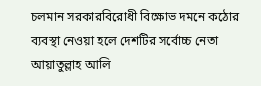চলমান সরকারবিরোধী বিক্ষোভ দমনে কঠোর ব্যবস্থা নেওয়া হলে দেশটির সর্বোচ্চ নেতা আয়াতুল্লাহ আলি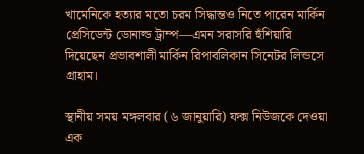খামেনিকে হত্যার মতো চরম সিদ্ধান্তও নিতে পারেন মার্কিন প্রেসিডেন্ট ডোনাল্ড ট্রাম্প—এমন সরাসরি হুঁশিয়ারি দিয়েছেন প্রভাবশালী মার্কিন রিপাবলিকান সিনেটর লিন্ডসে গ্রাহাম।

স্থানীয় সময় মঙ্গলবার (৬ জানুয়ারি) ফক্স নিউজকে দেওয়া এক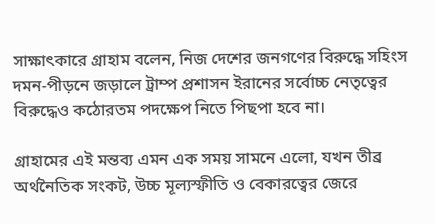সাক্ষাৎকারে গ্রাহাম বলেন, নিজ দেশের জনগণের বিরুদ্ধে সহিংস দমন-পীড়নে জড়ালে ট্রাম্প প্রশাসন ইরানের সর্বোচ্চ নেতৃত্বের বিরুদ্ধেও কঠোরতম পদক্ষেপ নিতে পিছপা হবে না।

গ্রাহামের এই মন্তব্য এমন এক সময় সামনে এলো, যখন তীব্র অর্থনৈতিক সংকট, উচ্চ মূল্যস্ফীতি ও বেকারত্বের জেরে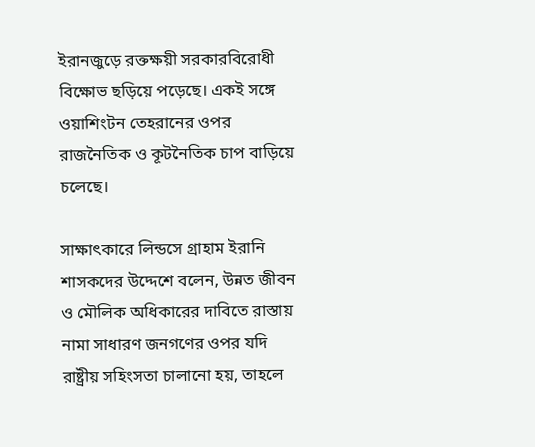ইরানজুড়ে রক্তক্ষয়ী সরকারবিরোধী বিক্ষোভ ছড়িয়ে পড়েছে। একই সঙ্গে ওয়াশিংটন তেহরানের ওপর রাজনৈতিক ও কূটনৈতিক চাপ বাড়িয়ে চলেছে।

সাক্ষাৎকারে লিন্ডসে গ্রাহাম ইরানি শাসকদের উদ্দেশে বলেন, উন্নত জীবন ও মৌলিক অধিকারের দাবিতে রাস্তায় নামা সাধারণ জনগণের ওপর যদি রাষ্ট্রীয় সহিংসতা চালানো হয়, তাহলে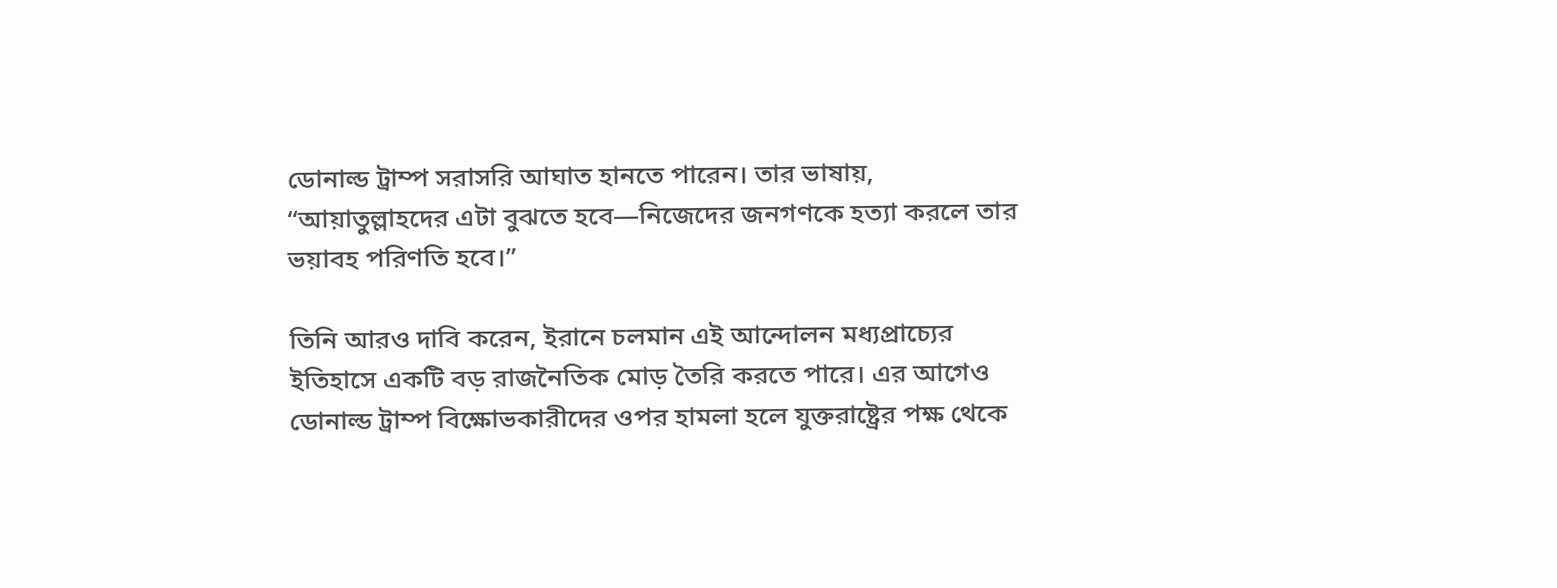ডোনাল্ড ট্রাম্প সরাসরি আঘাত হানতে পারেন। তার ভাষায়, “আয়াতুল্লাহদের এটা বুঝতে হবে—নিজেদের জনগণকে হত্যা করলে তার ভয়াবহ পরিণতি হবে।”

তিনি আরও দাবি করেন, ইরানে চলমান এই আন্দোলন মধ্যপ্রাচ্যের ইতিহাসে একটি বড় রাজনৈতিক মোড় তৈরি করতে পারে। এর আগেও ডোনাল্ড ট্রাম্প বিক্ষোভকারীদের ওপর হামলা হলে যুক্তরাষ্ট্রের পক্ষ থেকে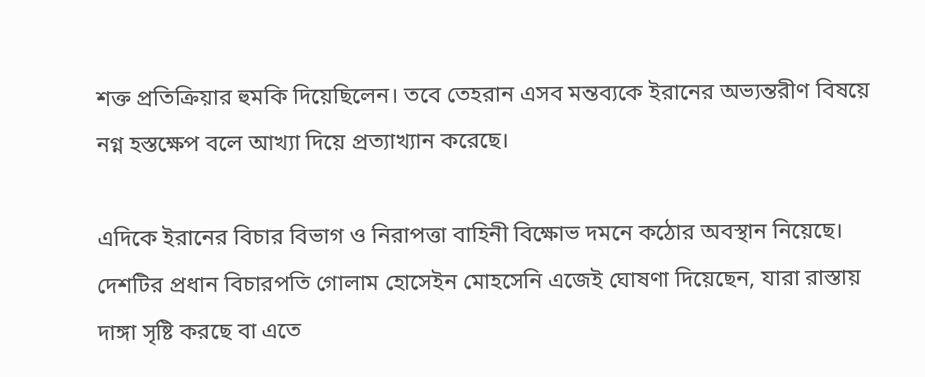শক্ত প্রতিক্রিয়ার হুমকি দিয়েছিলেন। তবে তেহরান এসব মন্তব্যকে ইরানের অভ্যন্তরীণ বিষয়ে নগ্ন হস্তক্ষেপ বলে আখ্যা দিয়ে প্রত্যাখ্যান করেছে।

এদিকে ইরানের বিচার বিভাগ ও নিরাপত্তা বাহিনী বিক্ষোভ দমনে কঠোর অবস্থান নিয়েছে। দেশটির প্রধান বিচারপতি গোলাম হোসেইন মোহসেনি এজেই ঘোষণা দিয়েছেন, যারা রাস্তায় দাঙ্গা সৃষ্টি করছে বা এতে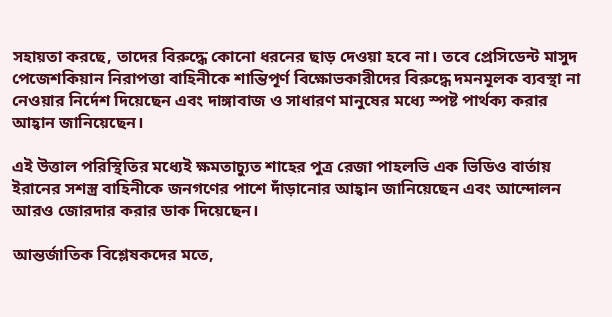সহায়তা করছে, তাদের বিরুদ্ধে কোনো ধরনের ছাড় দেওয়া হবে না। তবে প্রেসিডেন্ট মাসুদ পেজেশকিয়ান নিরাপত্তা বাহিনীকে শান্তিপূর্ণ বিক্ষোভকারীদের বিরুদ্ধে দমনমূলক ব্যবস্থা না নেওয়ার নির্দেশ দিয়েছেন এবং দাঙ্গাবাজ ও সাধারণ মানুষের মধ্যে স্পষ্ট পার্থক্য করার আহ্বান জানিয়েছেন।

এই উত্তাল পরিস্থিতির মধ্যেই ক্ষমতাচ্যুত শাহের পুত্র রেজা পাহলভি এক ভিডিও বার্তায় ইরানের সশস্ত্র বাহিনীকে জনগণের পাশে দাঁড়ানোর আহ্বান জানিয়েছেন এবং আন্দোলন আরও জোরদার করার ডাক দিয়েছেন।

আন্তর্জাতিক বিশ্লেষকদের মতে,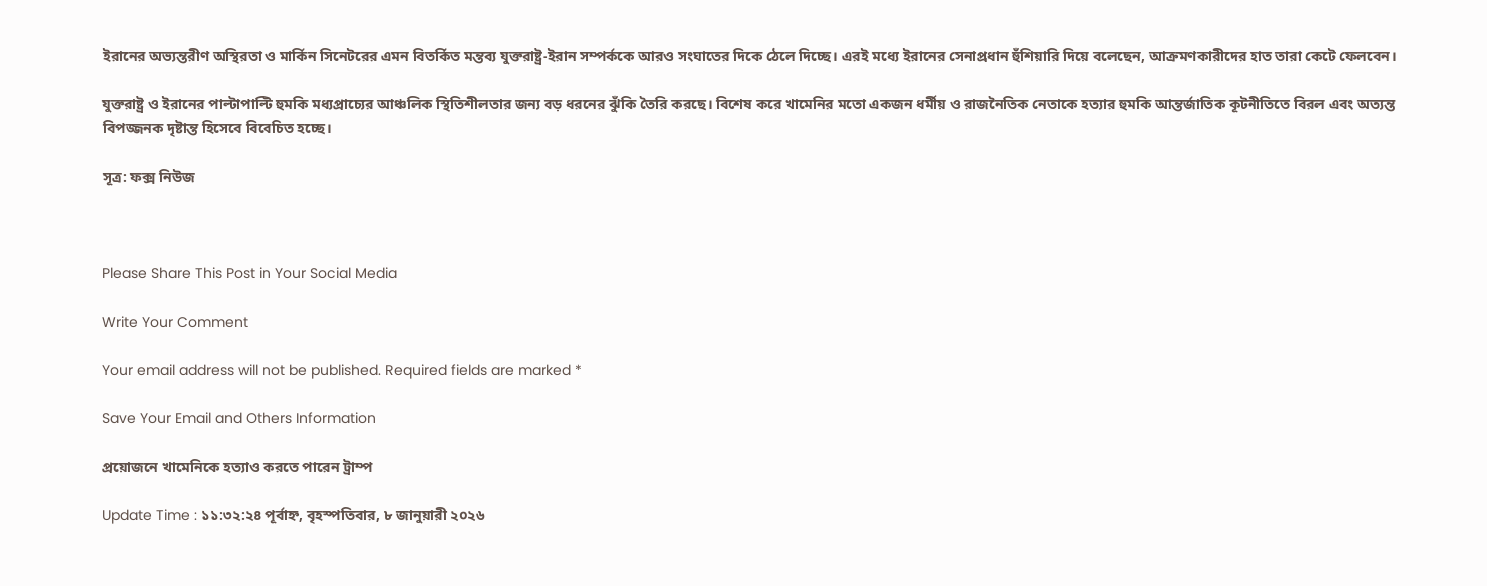ইরানের অভ্যন্তরীণ অস্থিরতা ও মার্কিন সিনেটরের এমন বিতর্কিত মন্তব্য যুক্তরাষ্ট্র-ইরান সম্পর্ককে আরও সংঘাতের দিকে ঠেলে দিচ্ছে। এরই মধ্যে ইরানের সেনাপ্রধান হুঁশিয়ারি দিয়ে বলেছেন, আক্রমণকারীদের হাত তারা কেটে ফেলবেন।

যুক্তরাষ্ট্র ও ইরানের পাল্টাপাল্টি হুমকি মধ্যপ্রাচ্যের আঞ্চলিক স্থিতিশীলতার জন্য বড় ধরনের ঝুঁকি তৈরি করছে। বিশেষ করে খামেনির মতো একজন ধর্মীয় ও রাজনৈতিক নেতাকে হত্যার হুমকি আন্তর্জাতিক কূটনীতিতে বিরল এবং অত্যন্ত বিপজ্জনক দৃষ্টান্ত হিসেবে বিবেচিত হচ্ছে।

সূত্র: ফক্স নিউজ



Please Share This Post in Your Social Media

Write Your Comment

Your email address will not be published. Required fields are marked *

Save Your Email and Others Information

প্রয়োজনে খামেনিকে হত্যাও করতে পারেন ট্রাম্প

Update Time : ১১:৩২:২৪ পূর্বাহ্ন, বৃহস্পতিবার, ৮ জানুয়ারী ২০২৬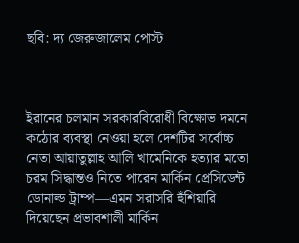ছবি: দ্য জেরুজালেম পোস্ট



ইরানের চলমান সরকারবিরোধী বিক্ষোভ দমনে কঠোর ব্যবস্থা নেওয়া হলে দেশটির সর্বোচ্চ নেতা আয়াতুল্লাহ আলি খামেনিকে হত্যার মতো চরম সিদ্ধান্তও নিতে পারেন মার্কিন প্রেসিডেন্ট ডোনাল্ড ট্রাম্প—এমন সরাসরি হুঁশিয়ারি দিয়েছেন প্রভাবশালী মার্কিন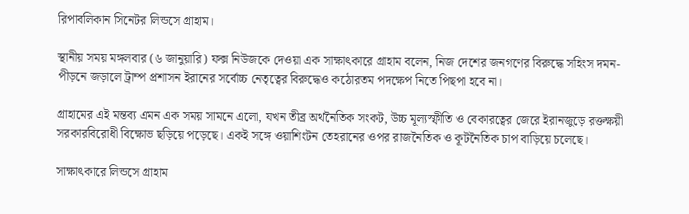রিপাবলিকান সিনেটর লিন্ডসে গ্রাহাম।

স্থানীয় সময় মঙ্গলবার (৬ জানুয়ারি) ফক্স নিউজকে দেওয়া এক সাক্ষাৎকারে গ্রাহাম বলেন, নিজ দেশের জনগণের বিরুদ্ধে সহিংস দমন-পীড়নে জড়ালে ট্রাম্প প্রশাসন ইরানের সর্বোচ্চ নেতৃত্বের বিরুদ্ধেও কঠোরতম পদক্ষেপ নিতে পিছপা হবে না।

গ্রাহামের এই মন্তব্য এমন এক সময় সামনে এলো, যখন তীব্র অর্থনৈতিক সংকট, উচ্চ মূল্যস্ফীতি ও বেকারত্বের জেরে ইরানজুড়ে রক্তক্ষয়ী সরকারবিরোধী বিক্ষোভ ছড়িয়ে পড়েছে। একই সঙ্গে ওয়াশিংটন তেহরানের ওপর রাজনৈতিক ও কূটনৈতিক চাপ বাড়িয়ে চলেছে।

সাক্ষাৎকারে লিন্ডসে গ্রাহাম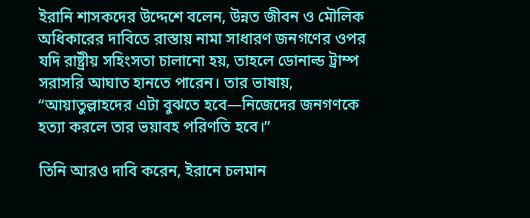ইরানি শাসকদের উদ্দেশে বলেন, উন্নত জীবন ও মৌলিক অধিকারের দাবিতে রাস্তায় নামা সাধারণ জনগণের ওপর যদি রাষ্ট্রীয় সহিংসতা চালানো হয়, তাহলে ডোনাল্ড ট্রাম্প সরাসরি আঘাত হানতে পারেন। তার ভাষায়, “আয়াতুল্লাহদের এটা বুঝতে হবে—নিজেদের জনগণকে হত্যা করলে তার ভয়াবহ পরিণতি হবে।”

তিনি আরও দাবি করেন, ইরানে চলমান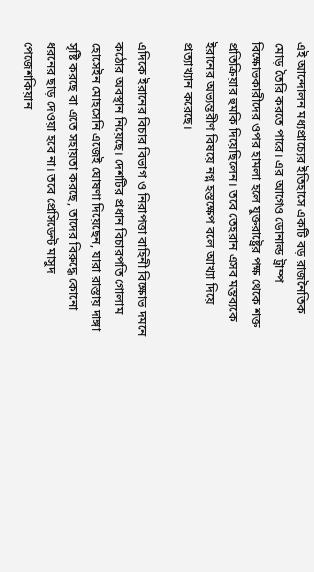এই আন্দোলন মধ্যপ্রাচ্যের ইতিহাসে একটি বড় রাজনৈতিক মোড় তৈরি করতে পারে। এর আগেও ডোনাল্ড ট্রাম্প বিক্ষোভকারীদের ওপর হামলা হলে যুক্তরাষ্ট্রের পক্ষ থেকে শক্ত প্রতিক্রিয়ার হুমকি দিয়েছিলেন। তবে তেহরান এসব মন্তব্যকে ইরানের অভ্যন্তরীণ বিষয়ে নগ্ন হস্তক্ষেপ বলে আখ্যা দিয়ে প্রত্যাখ্যান করেছে।

এদিকে ইরানের বিচার বিভাগ ও নিরাপত্তা বাহিনী বিক্ষোভ দমনে কঠোর অবস্থান নিয়েছে। দেশটির প্রধান বিচারপতি গোলাম হোসেইন মোহসেনি এজেই ঘোষণা দিয়েছেন, যারা রাস্তায় দাঙ্গা সৃষ্টি করছে বা এতে সহায়তা করছে, তাদের বিরুদ্ধে কোনো ধরনের ছাড় দেওয়া হবে না। তবে প্রেসিডেন্ট মাসুদ পেজেশকিয়ান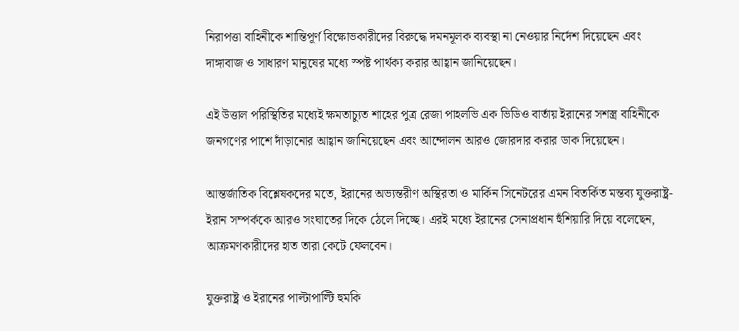নিরাপত্তা বাহিনীকে শান্তিপূর্ণ বিক্ষোভকারীদের বিরুদ্ধে দমনমূলক ব্যবস্থা না নেওয়ার নির্দেশ দিয়েছেন এবং দাঙ্গাবাজ ও সাধারণ মানুষের মধ্যে স্পষ্ট পার্থক্য করার আহ্বান জানিয়েছেন।

এই উত্তাল পরিস্থিতির মধ্যেই ক্ষমতাচ্যুত শাহের পুত্র রেজা পাহলভি এক ভিডিও বার্তায় ইরানের সশস্ত্র বাহিনীকে জনগণের পাশে দাঁড়ানোর আহ্বান জানিয়েছেন এবং আন্দোলন আরও জোরদার করার ডাক দিয়েছেন।

আন্তর্জাতিক বিশ্লেষকদের মতে, ইরানের অভ্যন্তরীণ অস্থিরতা ও মার্কিন সিনেটরের এমন বিতর্কিত মন্তব্য যুক্তরাষ্ট্র-ইরান সম্পর্ককে আরও সংঘাতের দিকে ঠেলে দিচ্ছে। এরই মধ্যে ইরানের সেনাপ্রধান হুঁশিয়ারি দিয়ে বলেছেন, আক্রমণকারীদের হাত তারা কেটে ফেলবেন।

যুক্তরাষ্ট্র ও ইরানের পাল্টাপাল্টি হুমকি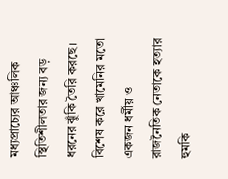মধ্যপ্রাচ্যের আঞ্চলিক স্থিতিশীলতার জন্য বড় ধরনের ঝুঁকি তৈরি করছে। বিশেষ করে খামেনির মতো একজন ধর্মীয় ও রাজনৈতিক নেতাকে হত্যার হুমকি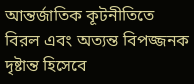আন্তর্জাতিক কূটনীতিতে বিরল এবং অত্যন্ত বিপজ্জনক দৃষ্টান্ত হিসেবে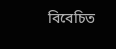বিবেচিত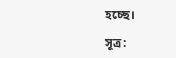হচ্ছে।

সূত্র: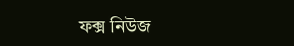ফক্স নিউজ